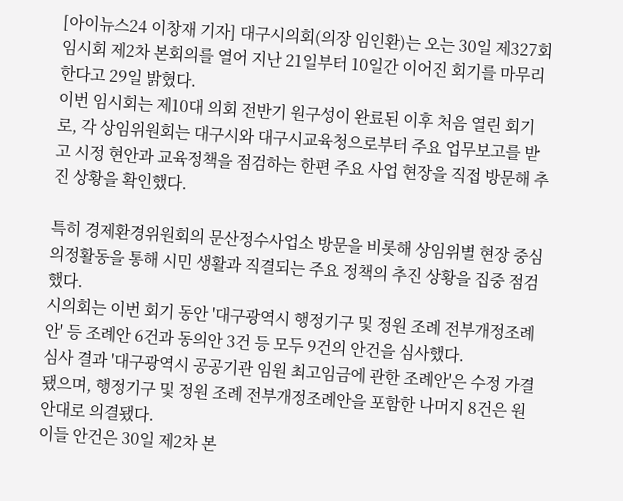[아이뉴스24 이창재 기자] 대구시의회(의장 임인환)는 오는 30일 제327회 임시회 제2차 본회의를 열어 지난 21일부터 10일간 이어진 회기를 마무리한다고 29일 밝혔다.
이번 임시회는 제10대 의회 전반기 원구성이 완료된 이후 처음 열린 회기로, 각 상임위원회는 대구시와 대구시교육청으로부터 주요 업무보고를 받고 시정 현안과 교육정책을 점검하는 한편 주요 사업 현장을 직접 방문해 추진 상황을 확인했다.

특히 경제환경위원회의 문산정수사업소 방문을 비롯해 상임위별 현장 중심 의정활동을 통해 시민 생활과 직결되는 주요 정책의 추진 상황을 집중 점검했다.
시의회는 이번 회기 동안 '대구광역시 행정기구 및 정원 조례 전부개정조례안' 등 조례안 6건과 동의안 3건 등 모두 9건의 안건을 심사했다.
심사 결과 '대구광역시 공공기관 임원 최고임금에 관한 조례안'은 수정 가결됐으며, 행정기구 및 정원 조례 전부개정조례안을 포함한 나머지 8건은 원안대로 의결됐다.
이들 안건은 30일 제2차 본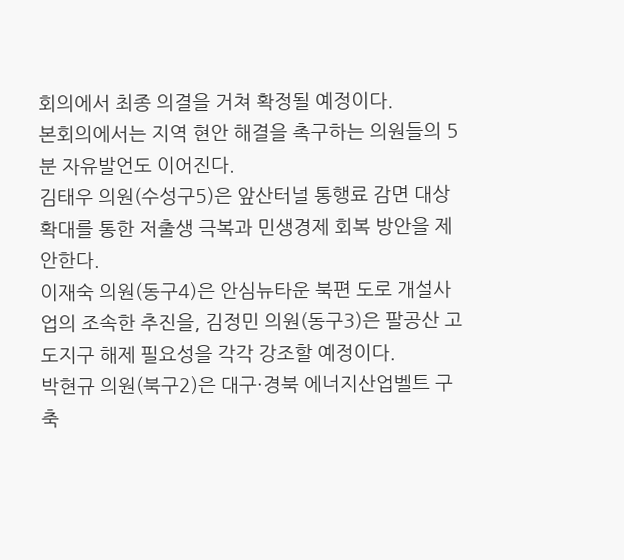회의에서 최종 의결을 거쳐 확정될 예정이다.
본회의에서는 지역 현안 해결을 촉구하는 의원들의 5분 자유발언도 이어진다.
김태우 의원(수성구5)은 앞산터널 통행료 감면 대상 확대를 통한 저출생 극복과 민생경제 회복 방안을 제안한다.
이재숙 의원(동구4)은 안심뉴타운 북편 도로 개설사업의 조속한 추진을, 김정민 의원(동구3)은 팔공산 고도지구 해제 필요성을 각각 강조할 예정이다.
박현규 의원(북구2)은 대구·경북 에너지산업벨트 구축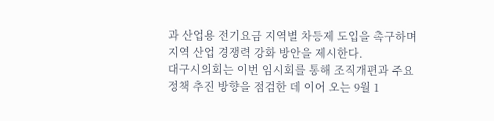과 산업용 전기요금 지역별 차등제 도입을 촉구하며 지역 산업 경쟁력 강화 방안을 제시한다.
대구시의회는 이번 임시회를 통해 조직개편과 주요 정책 추진 방향을 점검한 데 이어 오는 9월 1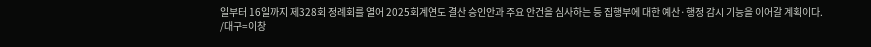일부터 16일까지 제328회 정례회를 열어 2025회계연도 결산 승인안과 주요 안건을 심사하는 등 집행부에 대한 예산·행정 감시 기능을 이어갈 계획이다.
/대구=이창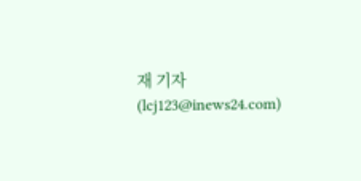재 기자(lcj123@inews24.com)